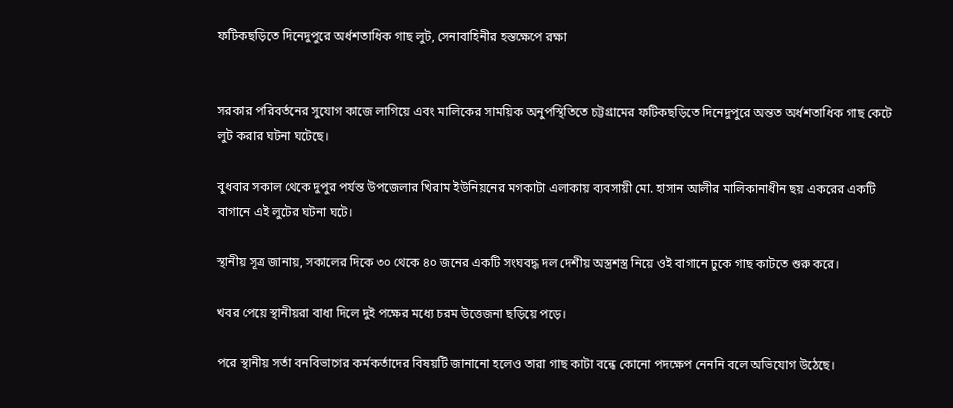ফটিকছড়িতে দিনেদুপুরে অর্ধশতাধিক গাছ লুট, সেনাবাহিনীর হস্তক্ষেপে রক্ষা


সরকার পরিবর্তনের সুযোগ কাজে লাগিয়ে এবং মালিকের সাময়িক অনুপস্থিতিতে চট্টগ্রামের ফটিকছড়িতে দিনেদুপুরে অন্তত অর্ধশতাধিক গাছ কেটে লুট করার ঘটনা ঘটেছে।

বুধবার সকাল থেকে দুপুর পর্যন্ত উপজেলার খিরাম ইউনিয়নের মগকাটা এলাকায় ব্যবসায়ী মো. হাসান আলীর মালিকানাধীন ছয় একরের একটি বাগানে এই লুটের ঘটনা ঘটে।

স্থানীয় সূত্র জানায়, সকালের দিকে ৩০ থেকে ৪০ জনের একটি সংঘবদ্ধ দল দেশীয় অস্ত্রশস্ত্র নিয়ে ওই বাগানে ঢুকে গাছ কাটতে শুরু করে।

খবর পেয়ে স্থানীয়রা বাধা দিলে দুই পক্ষের মধ্যে চরম উত্তেজনা ছড়িয়ে পড়ে।

পরে স্থানীয় সর্তা বনবিভাগের কর্মকর্তাদের বিষয়টি জানানো হলেও তারা গাছ কাটা বন্ধে কোনো পদক্ষেপ নেননি বলে অভিযোগ উঠেছে।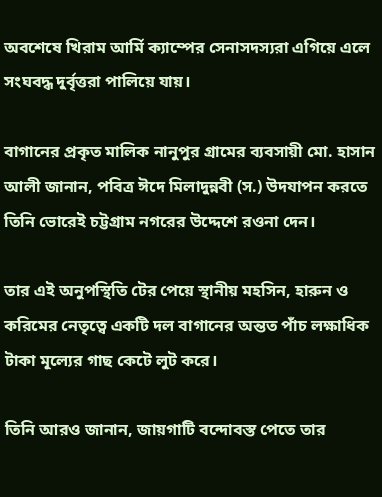অবশেষে খিরাম আর্মি ক্যাম্পের সেনাসদস্যরা এগিয়ে এলে সংঘবদ্ধ দুর্বৃত্তরা পালিয়ে যায়।

বাগানের প্রকৃত মালিক নানুপুর গ্রামের ব্যবসায়ী মো. হাসান আলী জানান, পবিত্র ঈদে মিলাদুন্নবী (স.) উদযাপন করতে তিনি ভোরেই চট্টগ্রাম নগরের উদ্দেশে রওনা দেন।

তার এই অনুপস্থিতি টের পেয়ে স্থানীয় মহসিন, হারুন ও করিমের নেতৃত্বে একটি দল বাগানের অন্তত পাঁচ লক্ষাধিক টাকা মূল্যের গাছ কেটে লুট করে।

তিনি আরও জানান, জায়গাটি বন্দোবস্ত পেতে তার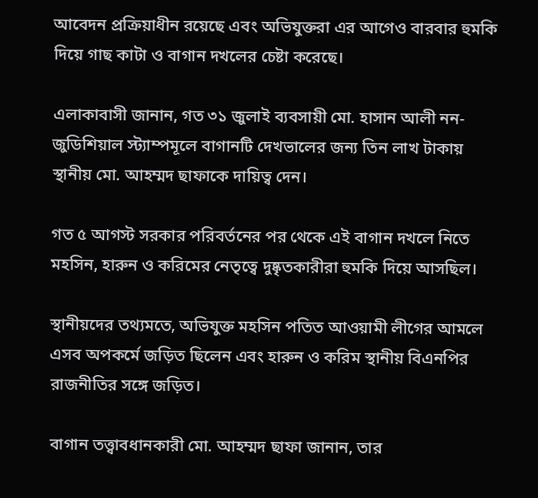আবেদন প্রক্রিয়াধীন রয়েছে এবং অভিযুক্তরা এর আগেও বারবার হুমকি দিয়ে গাছ কাটা ও বাগান দখলের চেষ্টা করেছে।

এলাকাবাসী জানান, গত ৩১ জুলাই ব্যবসায়ী মো. হাসান আলী নন-জুডিশিয়াল স্ট্যাম্পমূলে বাগানটি দেখভালের জন্য তিন লাখ টাকায় স্থানীয় মো. আহম্মদ ছাফাকে দায়িত্ব দেন।

গত ৫ আগস্ট সরকার পরিবর্তনের পর থেকে এই বাগান দখলে নিতে মহসিন, হারুন ও করিমের নেতৃত্বে দুষ্কৃতকারীরা হুমকি দিয়ে আসছিল।

স্থানীয়দের তথ্যমতে, অভিযুক্ত মহসিন পতিত আওয়ামী লীগের আমলে এসব অপকর্মে জড়িত ছিলেন এবং হারুন ও করিম স্থানীয় বিএনপির রাজনীতির সঙ্গে জড়িত।

বাগান তত্ত্বাবধানকারী মো. আহম্মদ ছাফা জানান, তার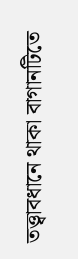তত্ত্বাবধানে থাকা বাগানটিতে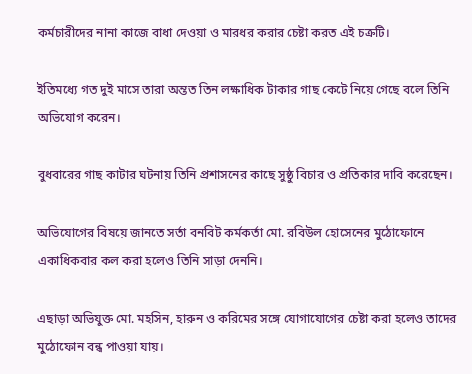কর্মচারীদের নানা কাজে বাধা দেওয়া ও মারধর করার চেষ্টা করত এই চক্রটি।

ইতিমধ্যে গত দুই মাসে তারা অন্তত তিন লক্ষাধিক টাকার গাছ কেটে নিয়ে গেছে বলে তিনি অভিযোগ করেন।

বুধবারের গাছ কাটার ঘটনায় তিনি প্রশাসনের কাছে সুষ্ঠু বিচার ও প্রতিকার দাবি করেছেন।

অভিযোগের বিষয়ে জানতে সর্তা বনবিট কর্মকর্তা মো. রবিউল হোসেনের মুঠোফোনে একাধিকবার কল করা হলেও তিনি সাড়া দেননি।

এছাড়া অভিযুক্ত মো. মহসিন, হারুন ও করিমের সঙ্গে যোগাযোগের চেষ্টা করা হলেও তাদের মুঠোফোন বন্ধ পাওয়া যায়।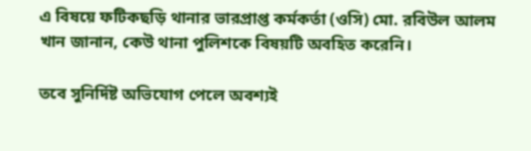এ বিষয়ে ফটিকছড়ি থানার ভারপ্রাপ্ত কর্মকর্তা (ওসি) মো. রবিউল আলম খান জানান, কেউ থানা পুলিশকে বিষয়টি অবহিত করেনি।

তবে সুনির্দিষ্ট অভিযোগ পেলে অবশ্যই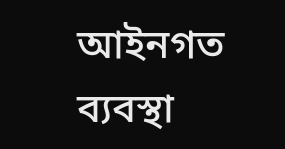আইনগত ব্যবস্থা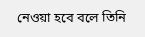নেওয়া হবে বলে তিনি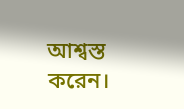আশ্বস্ত করেন।